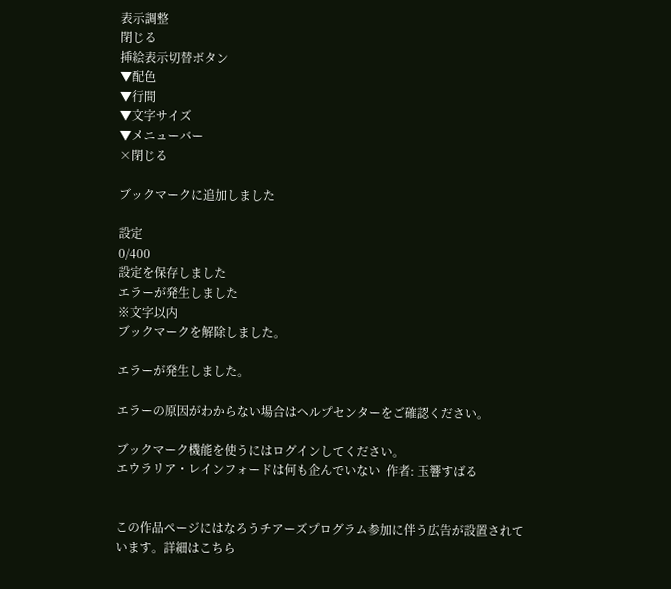表示調整
閉じる
挿絵表示切替ボタン
▼配色
▼行間
▼文字サイズ
▼メニューバー
×閉じる

ブックマークに追加しました

設定
0/400
設定を保存しました
エラーが発生しました
※文字以内
ブックマークを解除しました。

エラーが発生しました。

エラーの原因がわからない場合はヘルプセンターをご確認ください。

ブックマーク機能を使うにはログインしてください。
エウラリア・レインフォードは何も企んでいない  作者: 玉響すばる


この作品ページにはなろうチアーズプログラム参加に伴う広告が設置されています。詳細はこちら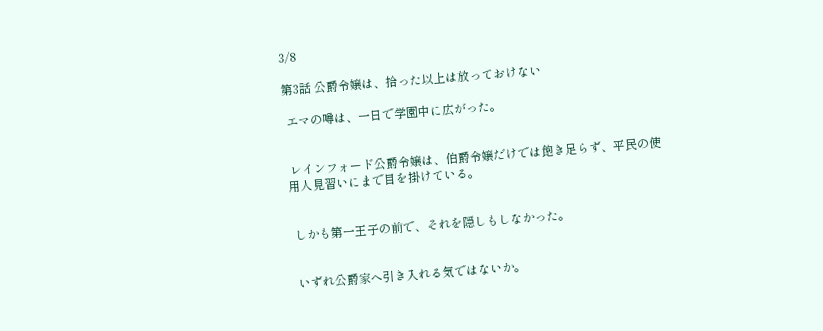3/8

第3話 公爵令嬢は、拾った以上は放っておけない

 エマの噂は、一日で学園中に広がった。


 レインフォード公爵令嬢は、伯爵令嬢だけでは飽き足らず、平民の使用人見習いにまで目を掛けている。


 しかも第一王子の前で、それを隠しもしなかった。


 いずれ公爵家へ引き入れる気ではないか。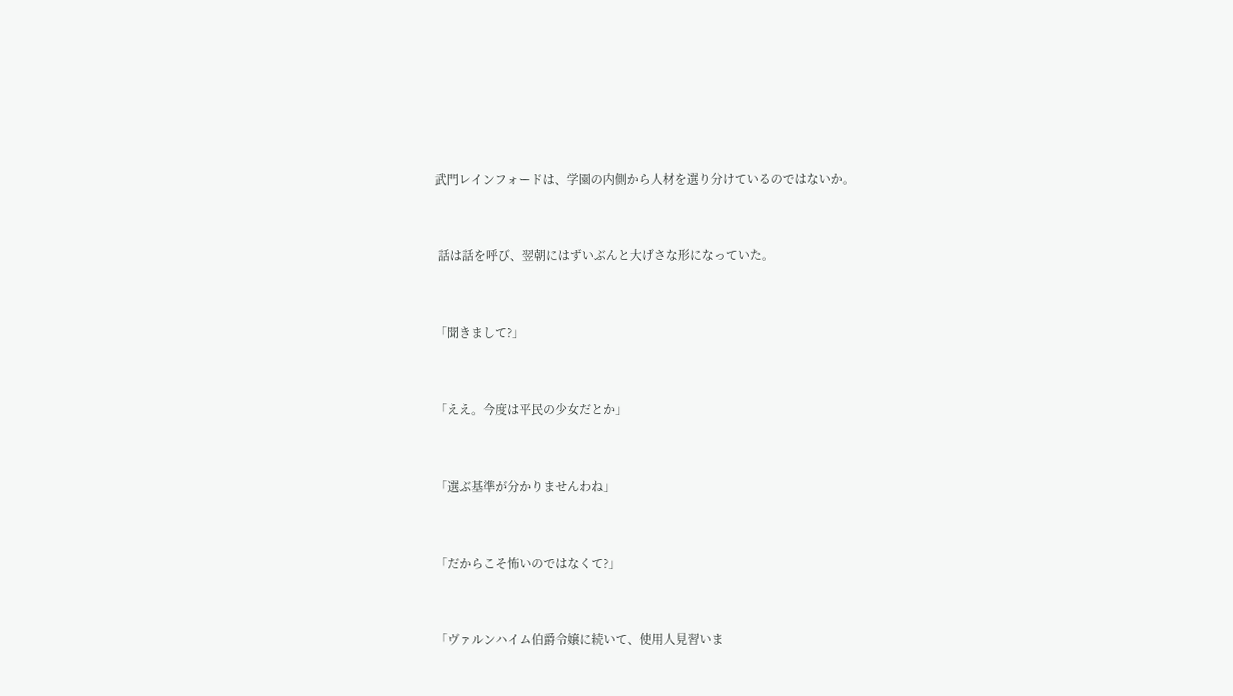武門レインフォードは、学園の内側から人材を選り分けているのではないか。


 話は話を呼び、翌朝にはずいぶんと大げさな形になっていた。


「聞きまして?」


「ええ。今度は平民の少女だとか」


「選ぶ基準が分かりませんわね」


「だからこそ怖いのではなくて?」


「ヴァルンハイム伯爵令嬢に続いて、使用人見習いま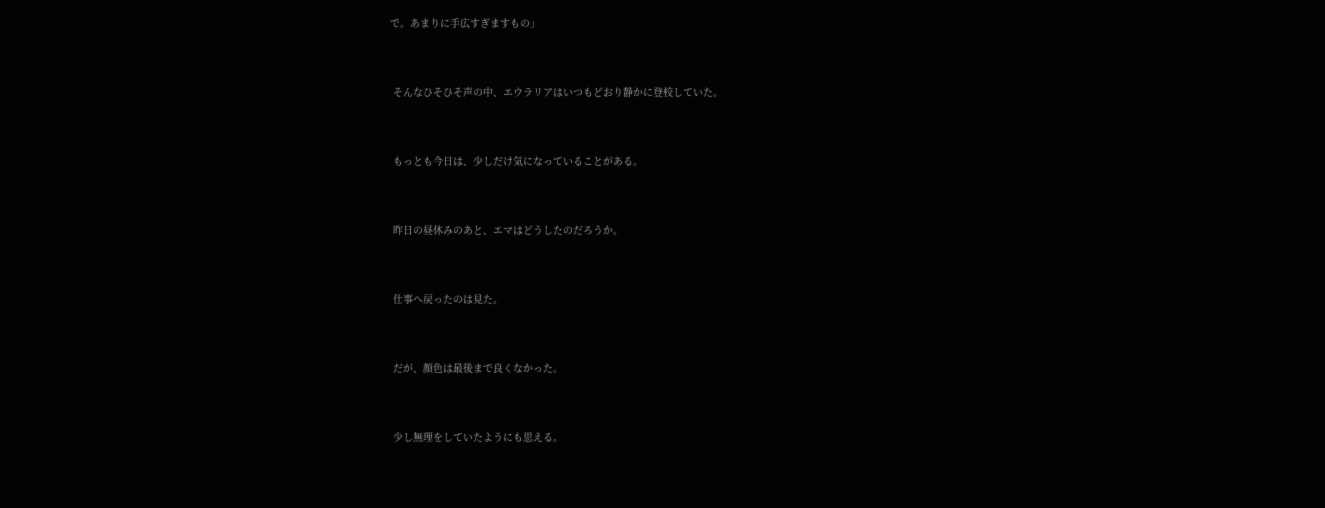で。あまりに手広すぎますもの」


 そんなひそひそ声の中、エウラリアはいつもどおり静かに登校していた。


 もっとも今日は、少しだけ気になっていることがある。


 昨日の昼休みのあと、エマはどうしたのだろうか。


 仕事へ戻ったのは見た。


 だが、顔色は最後まで良くなかった。


 少し無理をしていたようにも思える。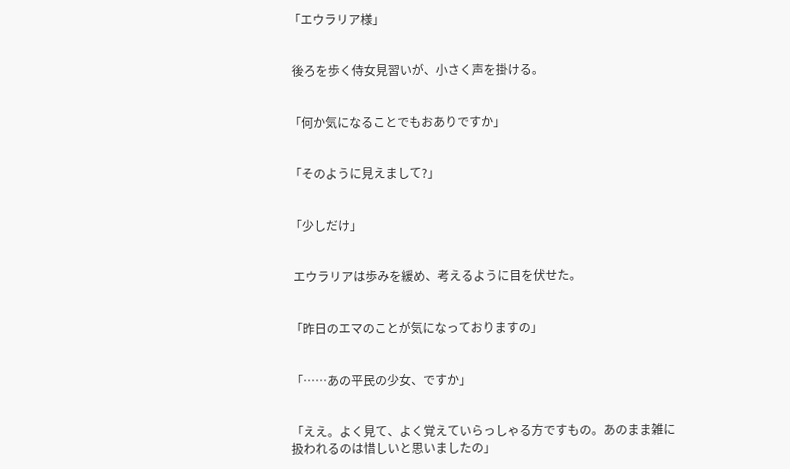「エウラリア様」


 後ろを歩く侍女見習いが、小さく声を掛ける。


「何か気になることでもおありですか」


「そのように見えまして?」


「少しだけ」


 エウラリアは歩みを緩め、考えるように目を伏せた。


「昨日のエマのことが気になっておりますの」


「……あの平民の少女、ですか」


「ええ。よく見て、よく覚えていらっしゃる方ですもの。あのまま雑に扱われるのは惜しいと思いましたの」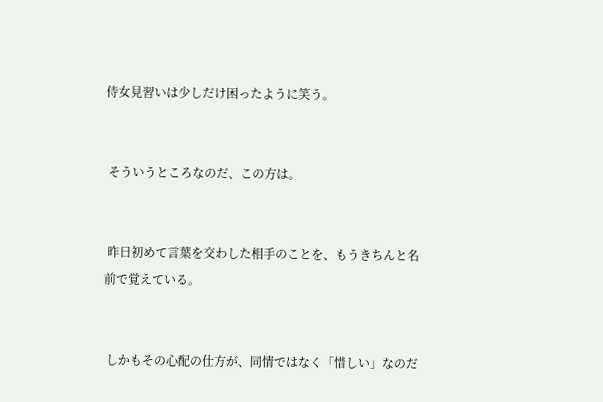侍女見習いは少しだけ困ったように笑う。


 そういうところなのだ、この方は。


 昨日初めて言葉を交わした相手のことを、もうきちんと名前で覚えている。


 しかもその心配の仕方が、同情ではなく「惜しい」なのだ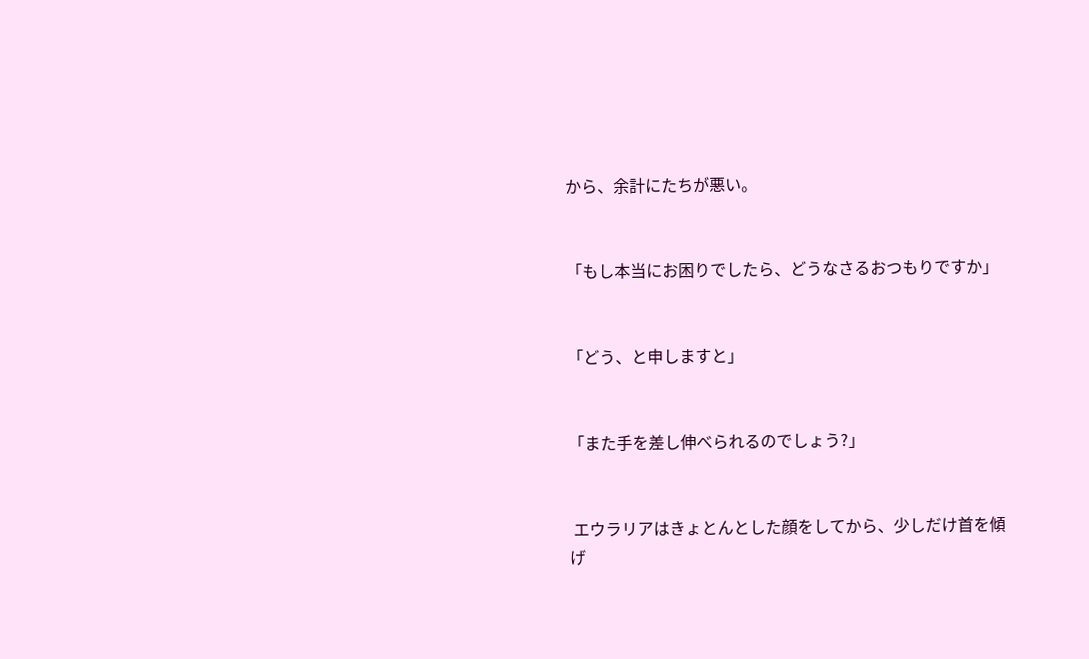から、余計にたちが悪い。


「もし本当にお困りでしたら、どうなさるおつもりですか」


「どう、と申しますと」


「また手を差し伸べられるのでしょう?」


 エウラリアはきょとんとした顔をしてから、少しだけ首を傾げ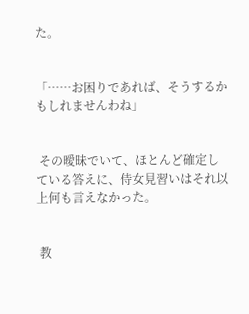た。


「……お困りであれば、そうするかもしれませんわね」


 その曖昧でいて、ほとんど確定している答えに、侍女見習いはそれ以上何も言えなかった。


 教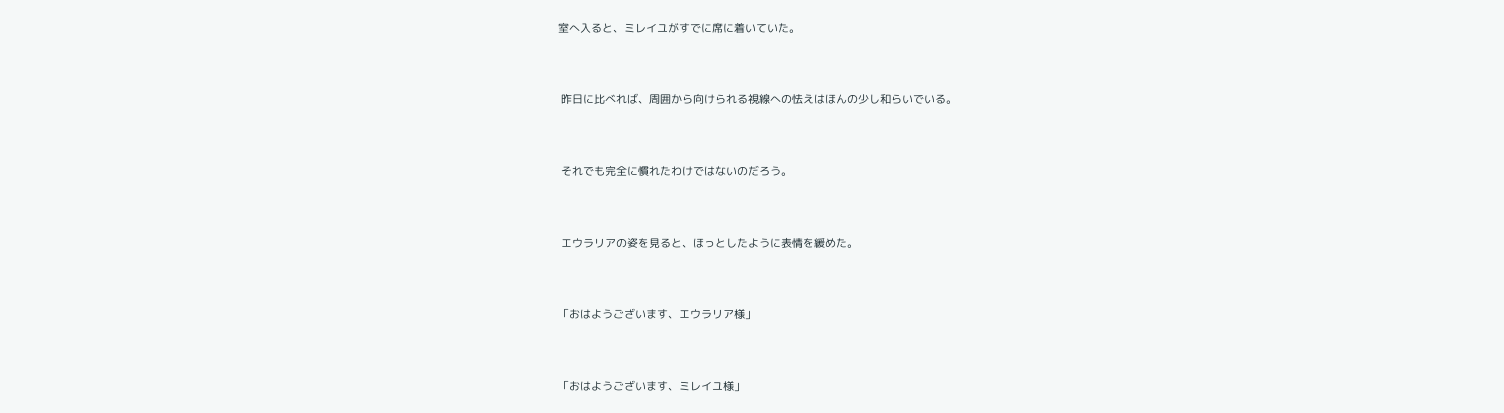室へ入ると、ミレイユがすでに席に着いていた。


 昨日に比べれば、周囲から向けられる視線への怯えはほんの少し和らいでいる。


 それでも完全に慣れたわけではないのだろう。


 エウラリアの姿を見ると、ほっとしたように表情を緩めた。


「おはようございます、エウラリア様」


「おはようございます、ミレイユ様」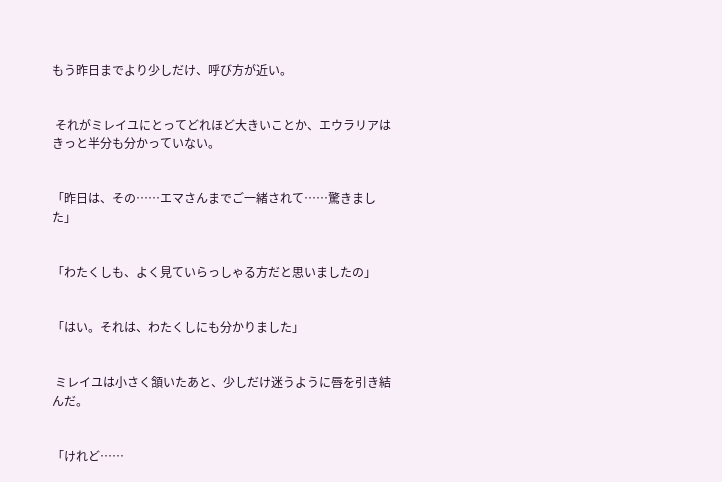もう昨日までより少しだけ、呼び方が近い。


 それがミレイユにとってどれほど大きいことか、エウラリアはきっと半分も分かっていない。


「昨日は、その……エマさんまでご一緒されて……驚きました」


「わたくしも、よく見ていらっしゃる方だと思いましたの」


「はい。それは、わたくしにも分かりました」


 ミレイユは小さく頷いたあと、少しだけ迷うように唇を引き結んだ。


「けれど……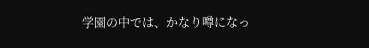学園の中では、かなり噂になっ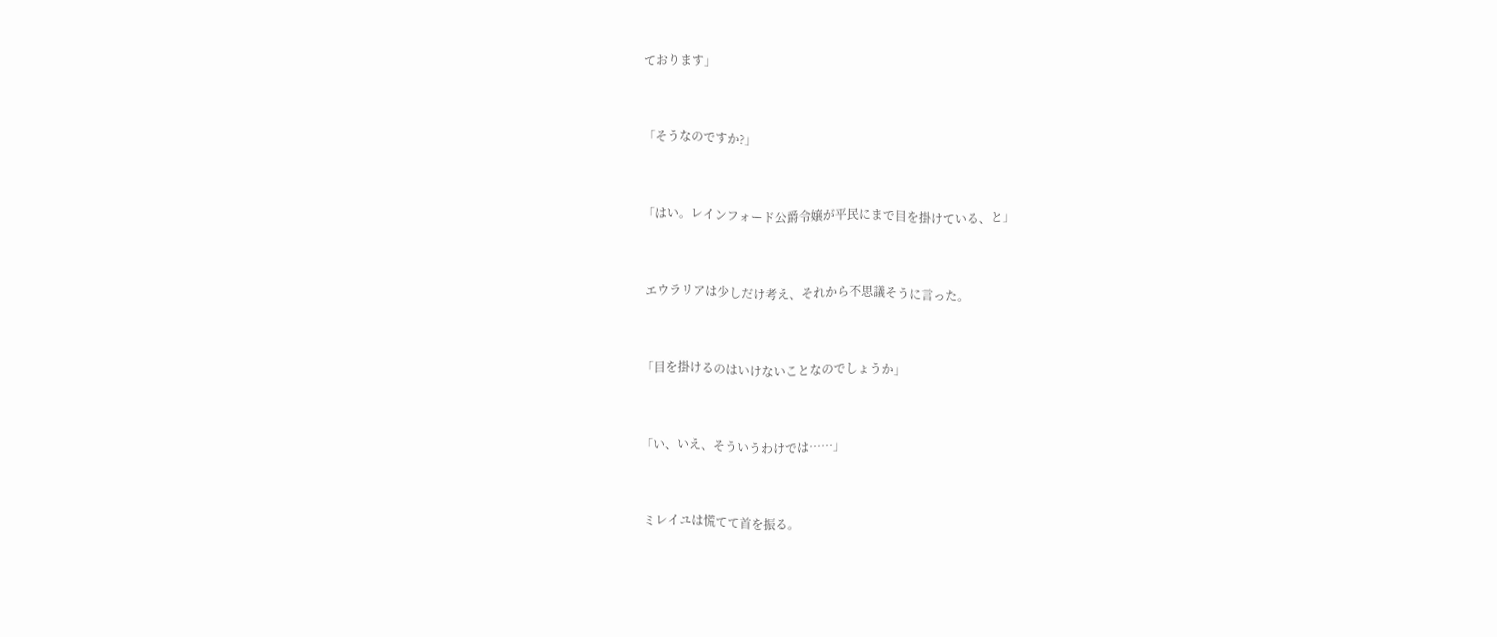ております」


「そうなのですか?」


「はい。レインフォード公爵令嬢が平民にまで目を掛けている、と」


 エウラリアは少しだけ考え、それから不思議そうに言った。


「目を掛けるのはいけないことなのでしょうか」


「い、いえ、そういうわけでは……」


 ミレイユは慌てて首を振る。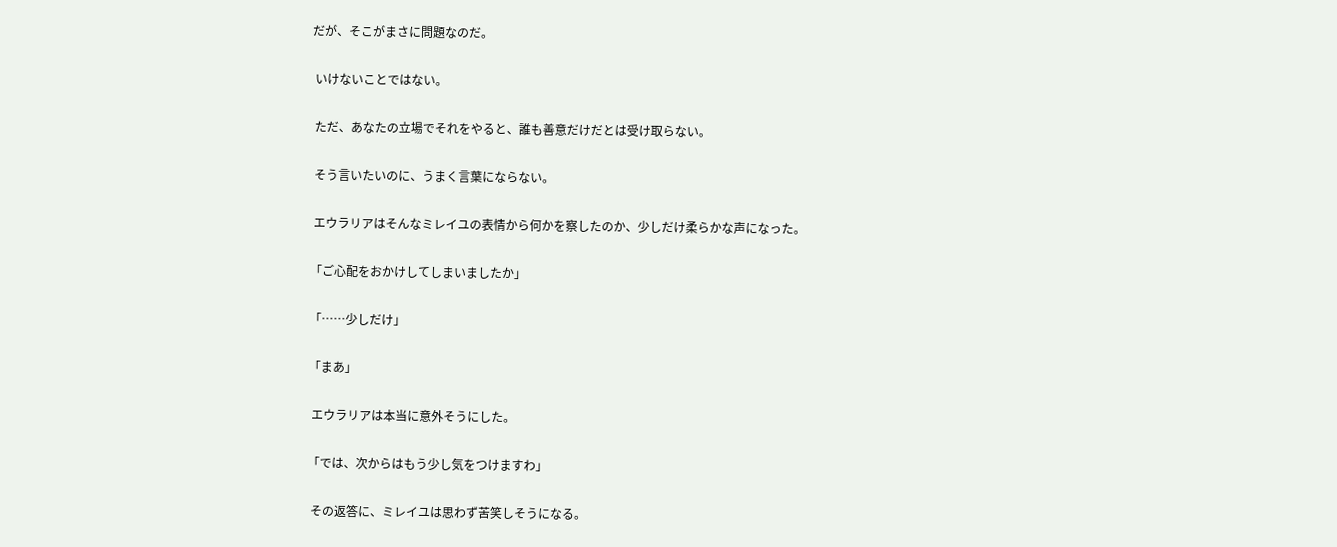だが、そこがまさに問題なのだ。


 いけないことではない。


 ただ、あなたの立場でそれをやると、誰も善意だけだとは受け取らない。


 そう言いたいのに、うまく言葉にならない。


 エウラリアはそんなミレイユの表情から何かを察したのか、少しだけ柔らかな声になった。


「ご心配をおかけしてしまいましたか」


「……少しだけ」


「まあ」


 エウラリアは本当に意外そうにした。


「では、次からはもう少し気をつけますわ」


 その返答に、ミレイユは思わず苦笑しそうになる。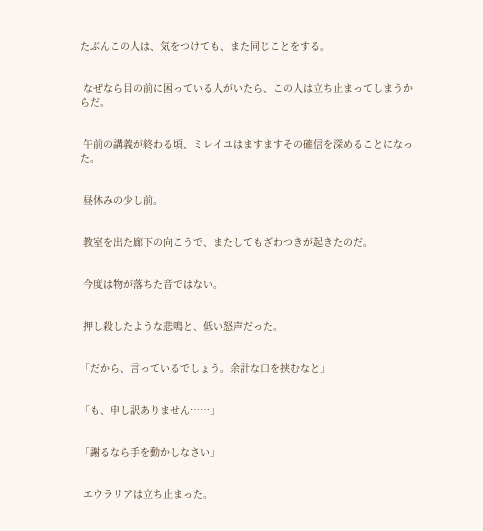たぶんこの人は、気をつけても、また同じことをする。


 なぜなら目の前に困っている人がいたら、この人は立ち止まってしまうからだ。


 午前の講義が終わる頃、ミレイユはますますその確信を深めることになった。


 昼休みの少し前。


 教室を出た廊下の向こうで、またしてもざわつきが起きたのだ。


 今度は物が落ちた音ではない。


 押し殺したような悲鳴と、低い怒声だった。


「だから、言っているでしょう。余計な口を挟むなと」


「も、申し訳ありません……」


「謝るなら手を動かしなさい」


 エウラリアは立ち止まった。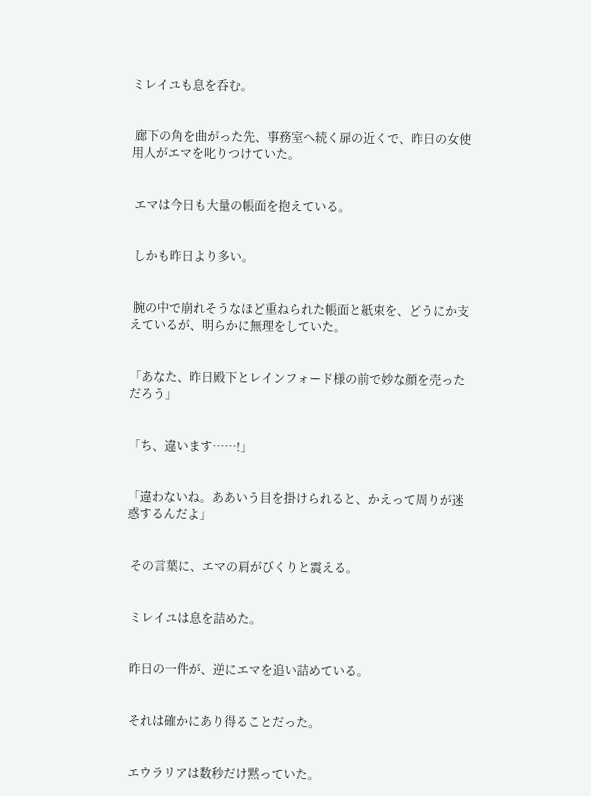ミレイユも息を呑む。


 廊下の角を曲がった先、事務室へ続く扉の近くで、昨日の女使用人がエマを叱りつけていた。


 エマは今日も大量の帳面を抱えている。


 しかも昨日より多い。


 腕の中で崩れそうなほど重ねられた帳面と紙束を、どうにか支えているが、明らかに無理をしていた。


「あなた、昨日殿下とレインフォード様の前で妙な顔を売っただろう」


「ち、違います……!」


「違わないね。ああいう目を掛けられると、かえって周りが迷惑するんだよ」


 その言葉に、エマの肩がびくりと震える。


 ミレイユは息を詰めた。


 昨日の一件が、逆にエマを追い詰めている。


 それは確かにあり得ることだった。


 エウラリアは数秒だけ黙っていた。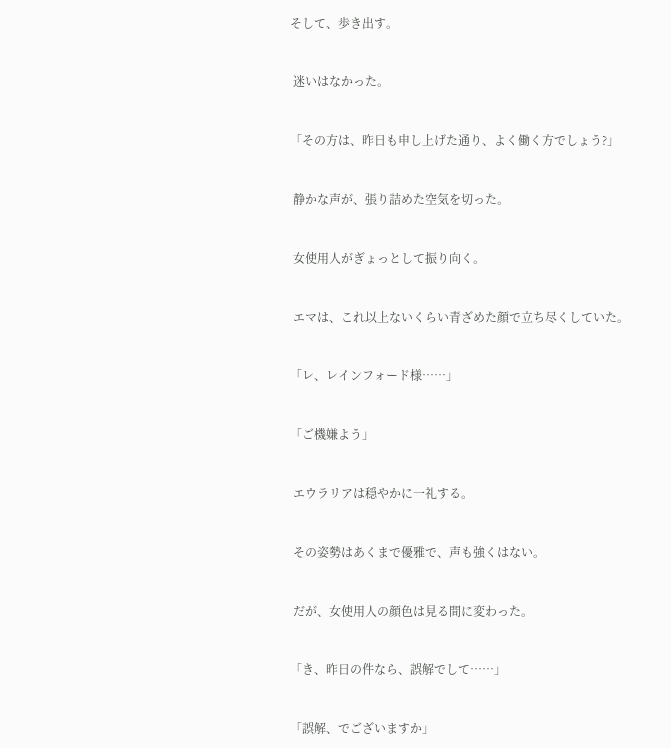そして、歩き出す。


 迷いはなかった。


「その方は、昨日も申し上げた通り、よく働く方でしょう?」


 静かな声が、張り詰めた空気を切った。


 女使用人がぎょっとして振り向く。


 エマは、これ以上ないくらい青ざめた顔で立ち尽くしていた。


「レ、レインフォード様……」


「ご機嫌よう」


 エウラリアは穏やかに一礼する。


 その姿勢はあくまで優雅で、声も強くはない。


 だが、女使用人の顔色は見る間に変わった。


「き、昨日の件なら、誤解でして……」


「誤解、でございますか」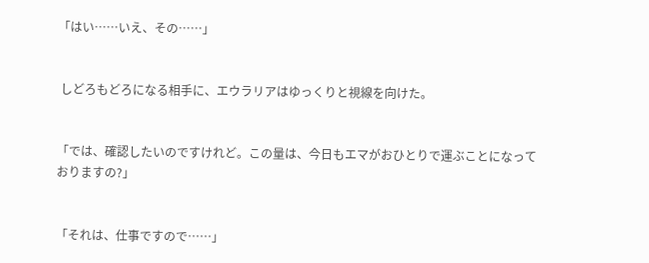「はい……いえ、その……」


 しどろもどろになる相手に、エウラリアはゆっくりと視線を向けた。


「では、確認したいのですけれど。この量は、今日もエマがおひとりで運ぶことになっておりますの?」


「それは、仕事ですので……」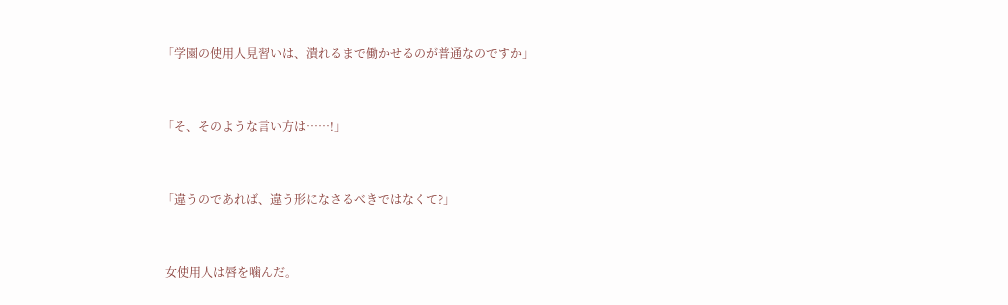「学園の使用人見習いは、潰れるまで働かせるのが普通なのですか」


「そ、そのような言い方は……!」


「違うのであれば、違う形になさるべきではなくて?」


 女使用人は唇を噛んだ。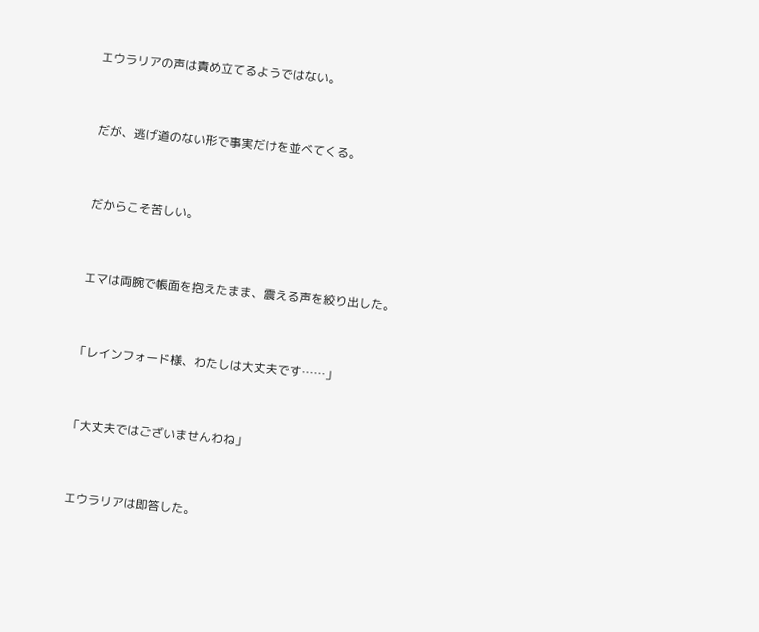エウラリアの声は責め立てるようではない。


 だが、逃げ道のない形で事実だけを並べてくる。


 だからこそ苦しい。


 エマは両腕で帳面を抱えたまま、震える声を絞り出した。


「レインフォード様、わたしは大丈夫です……」


「大丈夫ではございませんわね」


 エウラリアは即答した。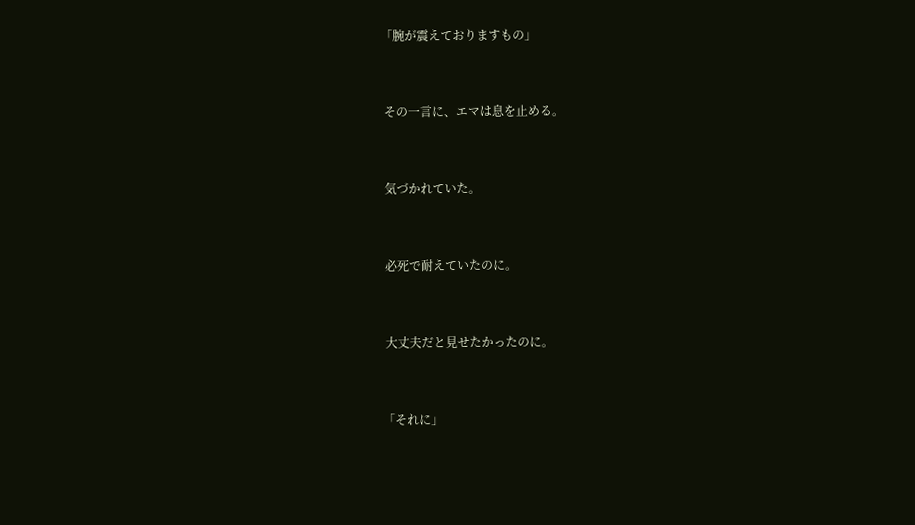「腕が震えておりますもの」


 その一言に、エマは息を止める。


 気づかれていた。


 必死で耐えていたのに。


 大丈夫だと見せたかったのに。


「それに」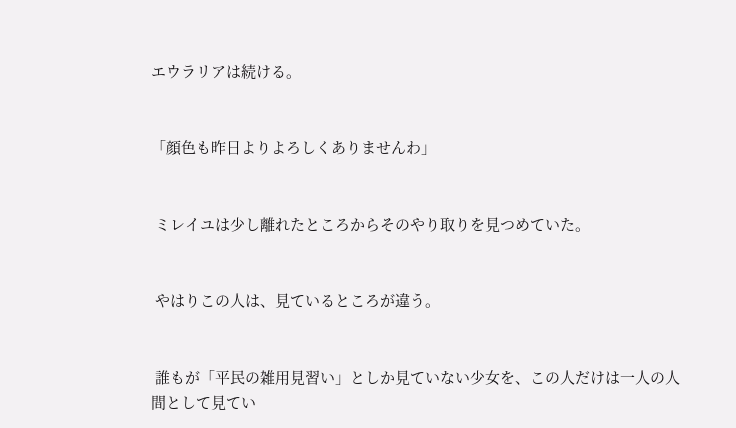エウラリアは続ける。


「顔色も昨日よりよろしくありませんわ」


 ミレイユは少し離れたところからそのやり取りを見つめていた。


 やはりこの人は、見ているところが違う。


 誰もが「平民の雑用見習い」としか見ていない少女を、この人だけは一人の人間として見てい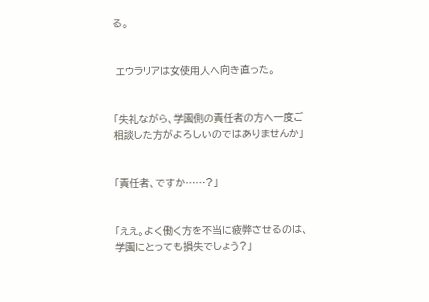る。


 エウラリアは女使用人へ向き直った。


「失礼ながら、学園側の責任者の方へ一度ご相談した方がよろしいのではありませんか」


「責任者、ですか……?」


「ええ。よく働く方を不当に疲弊させるのは、学園にとっても損失でしょう?」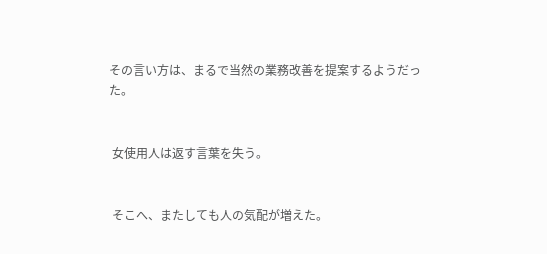その言い方は、まるで当然の業務改善を提案するようだった。


 女使用人は返す言葉を失う。


 そこへ、またしても人の気配が増えた。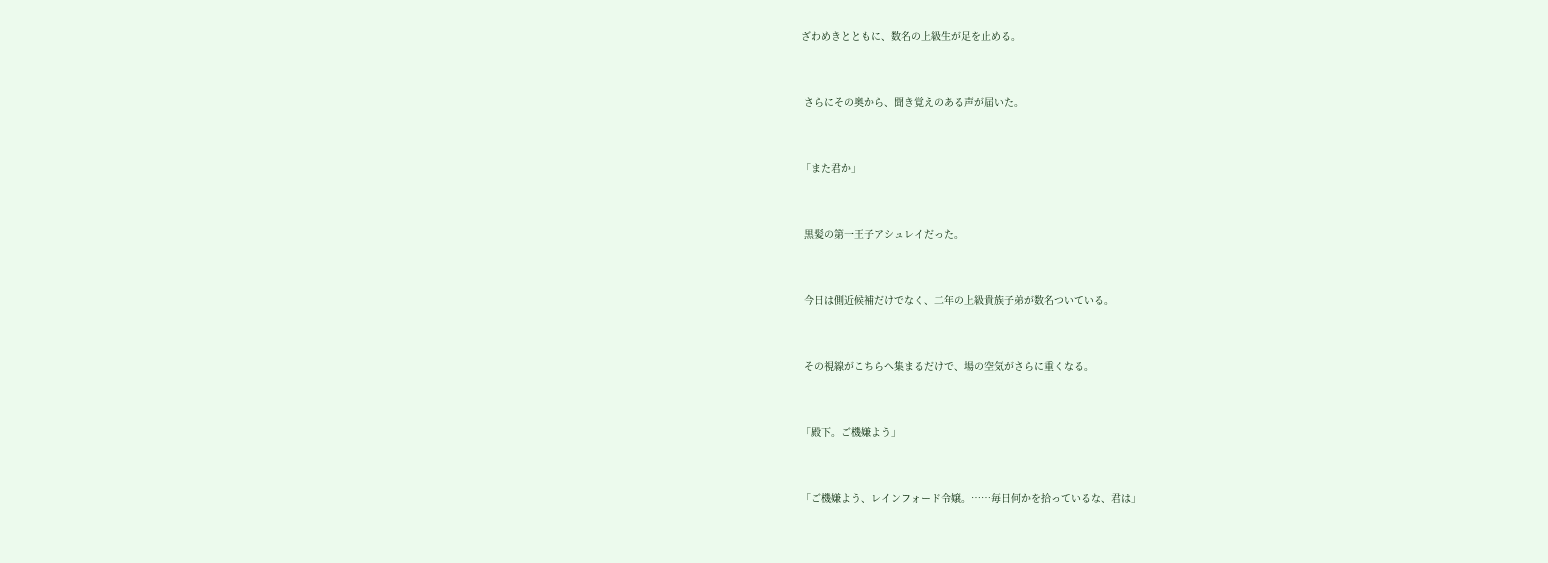ざわめきとともに、数名の上級生が足を止める。


 さらにその奥から、聞き覚えのある声が届いた。


「また君か」


 黒髪の第一王子アシュレイだった。


 今日は側近候補だけでなく、二年の上級貴族子弟が数名ついている。


 その視線がこちらへ集まるだけで、場の空気がさらに重くなる。


「殿下。ご機嫌よう」


「ご機嫌よう、レインフォード令嬢。……毎日何かを拾っているな、君は」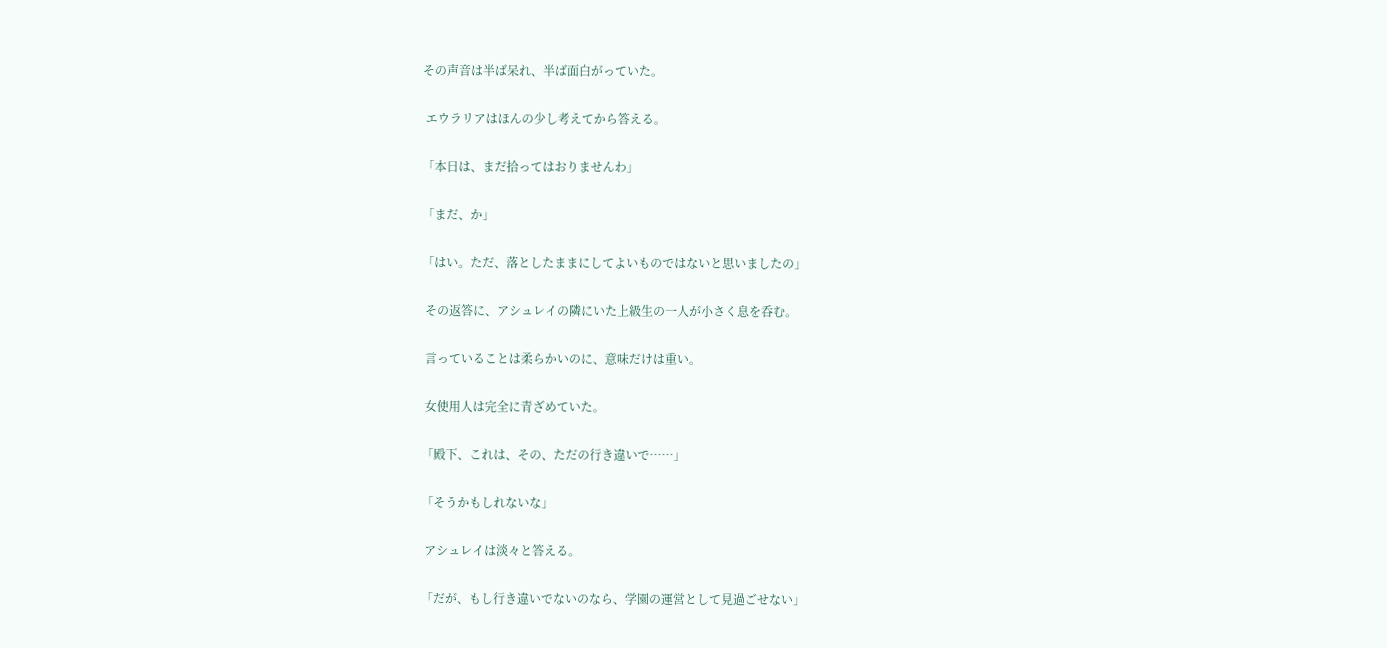その声音は半ば呆れ、半ば面白がっていた。


 エウラリアはほんの少し考えてから答える。


「本日は、まだ拾ってはおりませんわ」


「まだ、か」


「はい。ただ、落としたままにしてよいものではないと思いましたの」


 その返答に、アシュレイの隣にいた上級生の一人が小さく息を呑む。


 言っていることは柔らかいのに、意味だけは重い。


 女使用人は完全に青ざめていた。


「殿下、これは、その、ただの行き違いで……」


「そうかもしれないな」


 アシュレイは淡々と答える。


「だが、もし行き違いでないのなら、学園の運営として見過ごせない」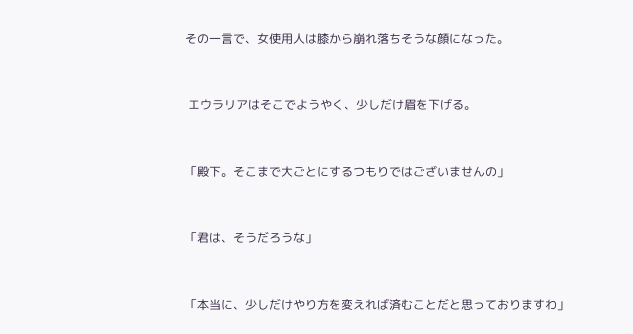その一言で、女使用人は膝から崩れ落ちそうな顔になった。


 エウラリアはそこでようやく、少しだけ眉を下げる。


「殿下。そこまで大ごとにするつもりではございませんの」


「君は、そうだろうな」


「本当に、少しだけやり方を変えれば済むことだと思っておりますわ」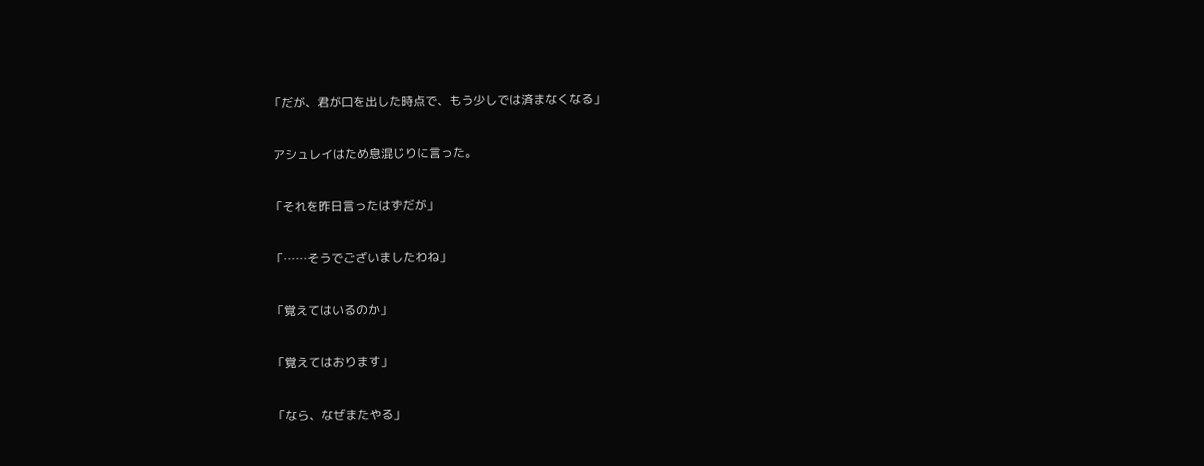「だが、君が口を出した時点で、もう少しでは済まなくなる」


 アシュレイはため息混じりに言った。


「それを昨日言ったはずだが」


「……そうでございましたわね」


「覚えてはいるのか」


「覚えてはおります」


「なら、なぜまたやる」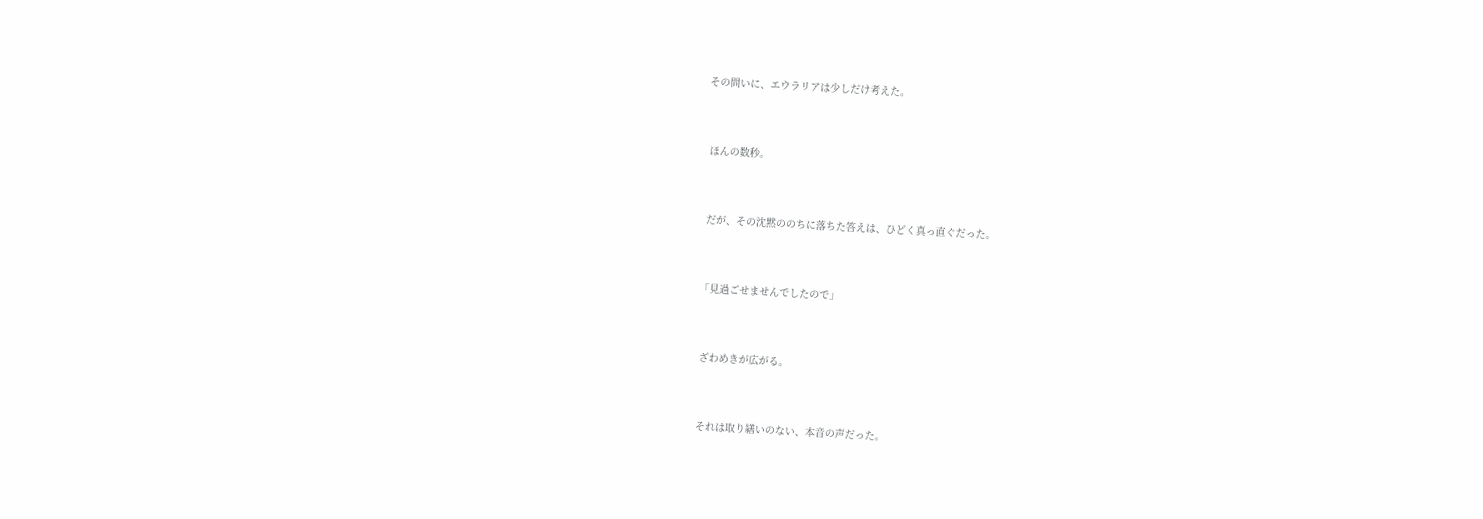その問いに、エウラリアは少しだけ考えた。


 ほんの数秒。


 だが、その沈黙ののちに落ちた答えは、ひどく真っ直ぐだった。


「見過ごせませんでしたので」


 ざわめきが広がる。


 それは取り繕いのない、本音の声だった。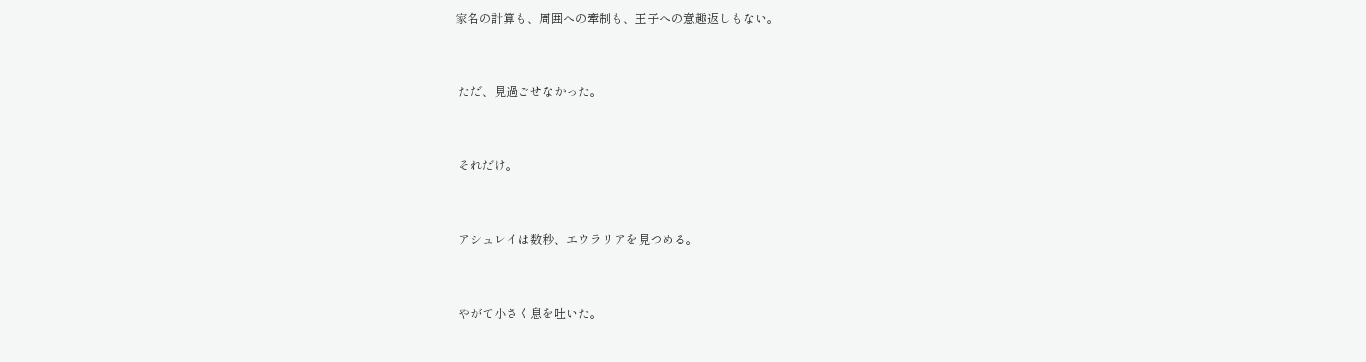家名の計算も、周囲への牽制も、王子への意趣返しもない。


 ただ、見過ごせなかった。


 それだけ。


 アシュレイは数秒、エウラリアを見つめる。


 やがて小さく息を吐いた。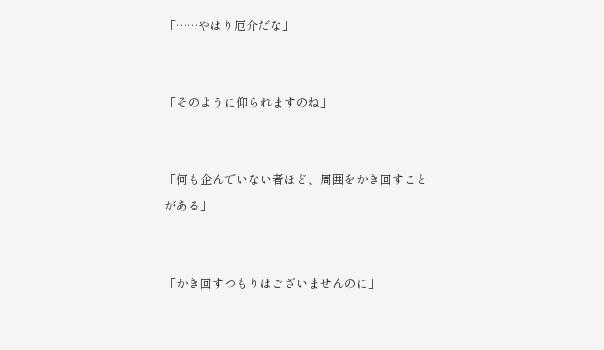「……やはり厄介だな」


「そのように仰られますのね」


「何も企んでいない者ほど、周囲をかき回すことがある」


「かき回すつもりはございませんのに」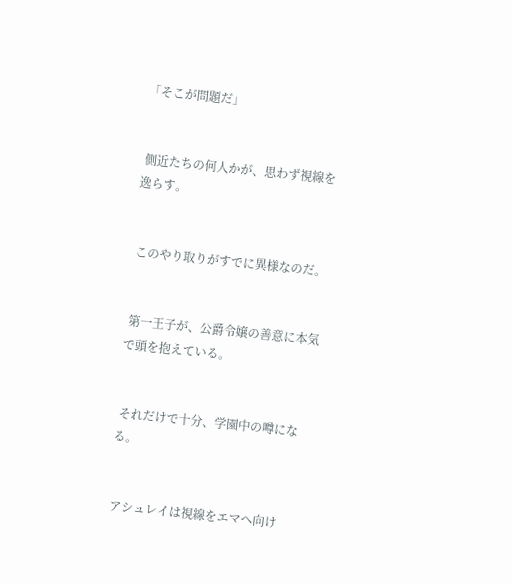「そこが問題だ」


 側近たちの何人かが、思わず視線を逸らす。


 このやり取りがすでに異様なのだ。


 第一王子が、公爵令嬢の善意に本気で頭を抱えている。


 それだけで十分、学園中の噂になる。


 アシュレイは視線をエマへ向け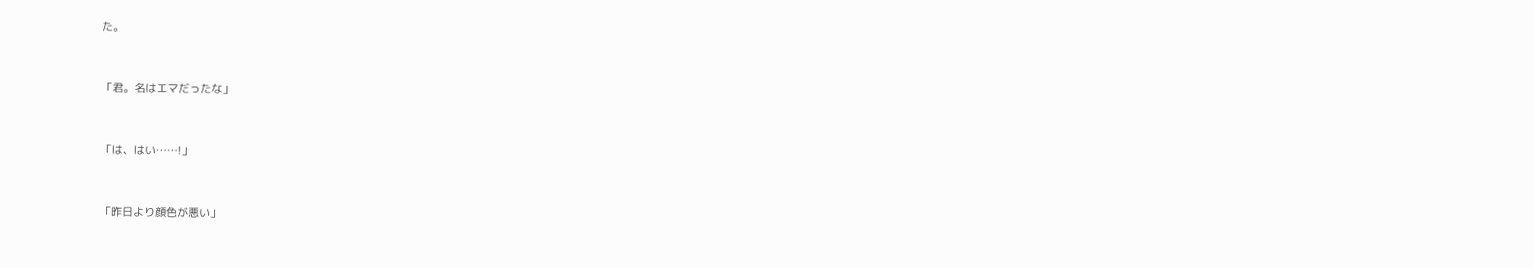た。


「君。名はエマだったな」


「は、はい……!」


「昨日より顔色が悪い」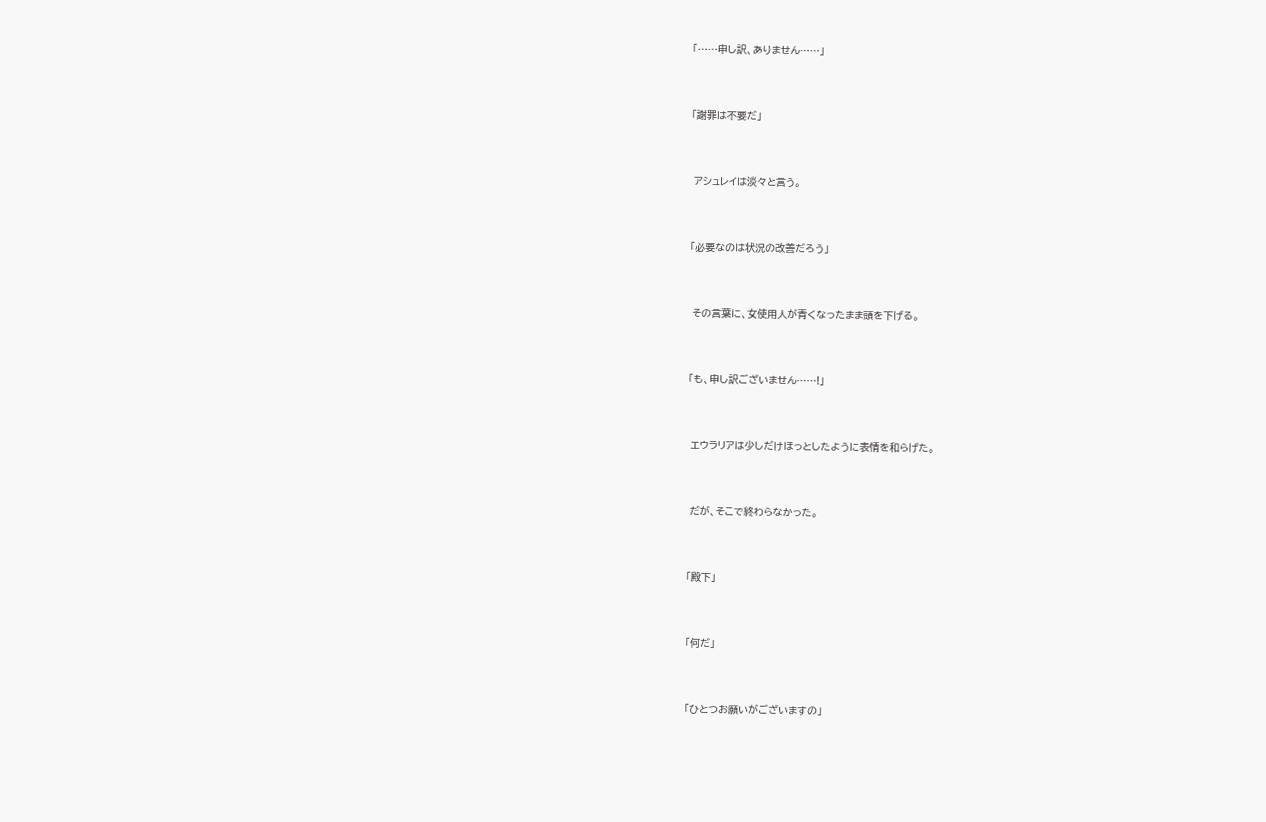「……申し訳、ありません……」


「謝罪は不要だ」


 アシュレイは淡々と言う。


「必要なのは状況の改善だろう」


 その言葉に、女使用人が青くなったまま頭を下げる。


「も、申し訳ございません……!」


 エウラリアは少しだけほっとしたように表情を和らげた。


 だが、そこで終わらなかった。


「殿下」


「何だ」


「ひとつお願いがございますの」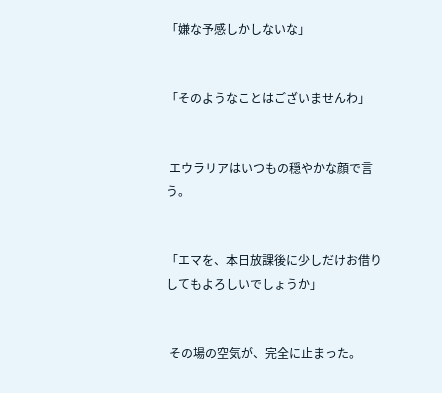「嫌な予感しかしないな」


「そのようなことはございませんわ」


 エウラリアはいつもの穏やかな顔で言う。


「エマを、本日放課後に少しだけお借りしてもよろしいでしょうか」


 その場の空気が、完全に止まった。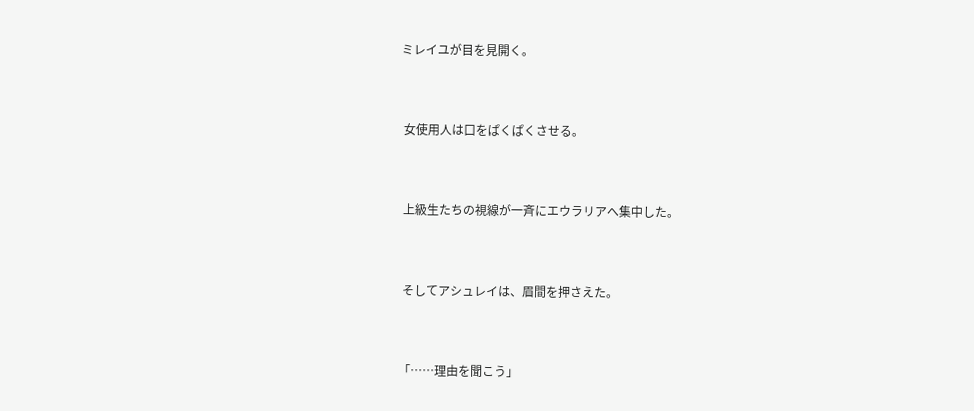ミレイユが目を見開く。


 女使用人は口をぱくぱくさせる。


 上級生たちの視線が一斉にエウラリアへ集中した。


 そしてアシュレイは、眉間を押さえた。


「……理由を聞こう」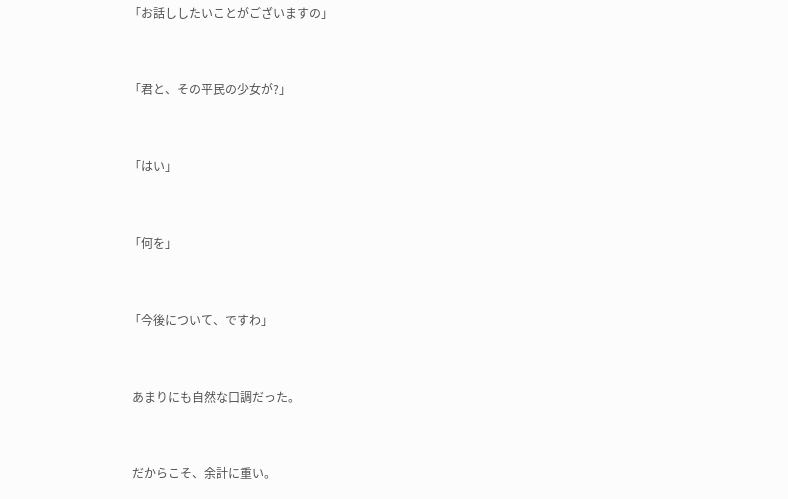「お話ししたいことがございますの」


「君と、その平民の少女が?」


「はい」


「何を」


「今後について、ですわ」


 あまりにも自然な口調だった。


 だからこそ、余計に重い。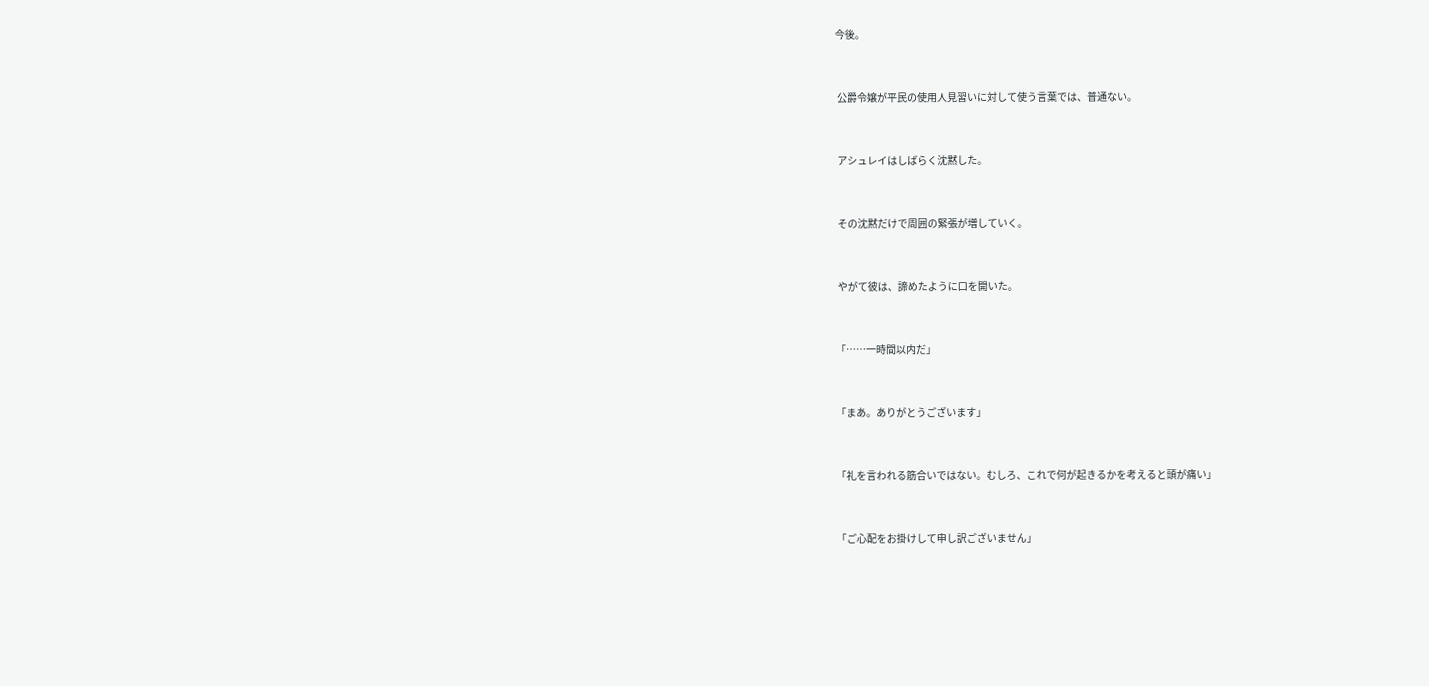今後。


 公爵令嬢が平民の使用人見習いに対して使う言葉では、普通ない。


 アシュレイはしばらく沈黙した。


 その沈黙だけで周囲の緊張が増していく。


 やがて彼は、諦めたように口を開いた。


「……一時間以内だ」


「まあ。ありがとうございます」


「礼を言われる筋合いではない。むしろ、これで何が起きるかを考えると頭が痛い」


「ご心配をお掛けして申し訳ございません」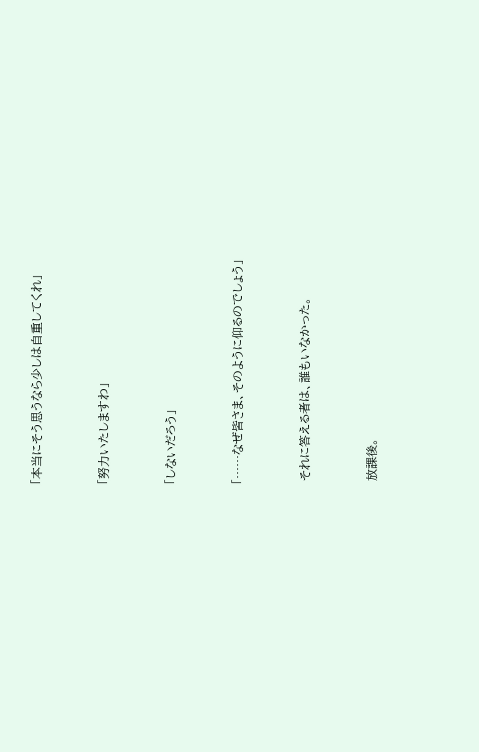「本当にそう思うなら少しは自重してくれ」


「努力いたしますわ」


「しないだろう」


「……なぜ皆さま、そのように仰るのでしょう」


 それに答える者は、誰もいなかった。


 放課後。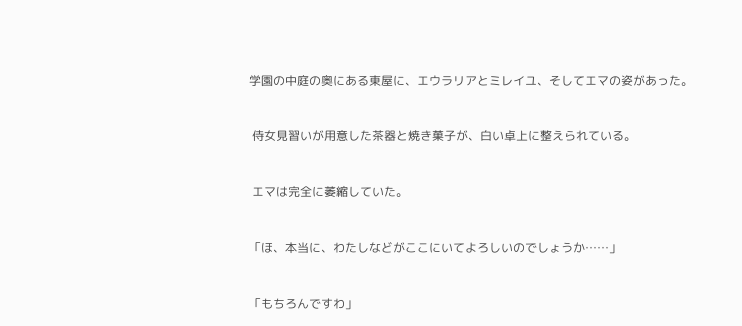学園の中庭の奥にある東屋に、エウラリアとミレイユ、そしてエマの姿があった。


 侍女見習いが用意した茶器と焼き菓子が、白い卓上に整えられている。


 エマは完全に萎縮していた。


「ほ、本当に、わたしなどがここにいてよろしいのでしょうか……」


「もちろんですわ」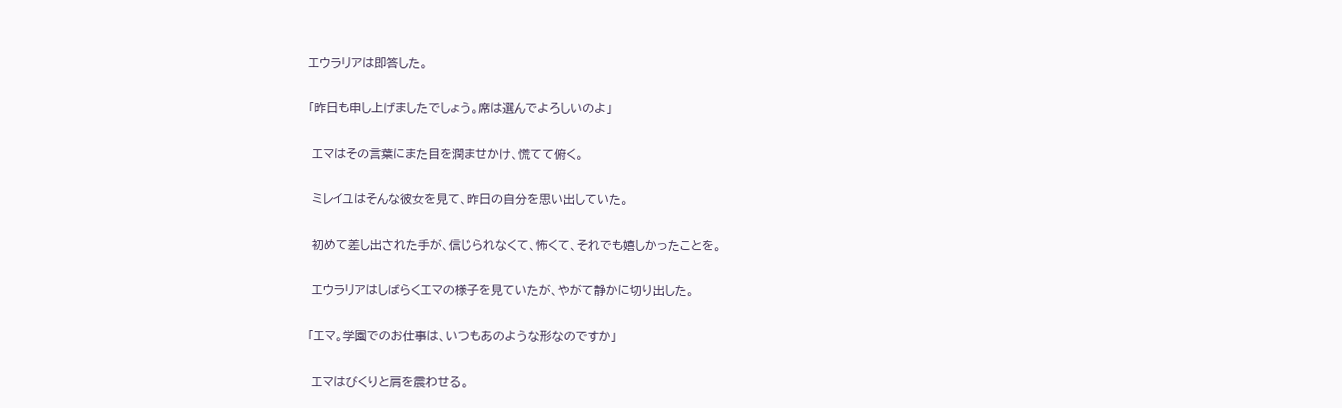エウラリアは即答した。


「昨日も申し上げましたでしょう。席は選んでよろしいのよ」


 エマはその言葉にまた目を潤ませかけ、慌てて俯く。


 ミレイユはそんな彼女を見て、昨日の自分を思い出していた。


 初めて差し出された手が、信じられなくて、怖くて、それでも嬉しかったことを。


 エウラリアはしばらくエマの様子を見ていたが、やがて静かに切り出した。


「エマ。学園でのお仕事は、いつもあのような形なのですか」


 エマはびくりと肩を震わせる。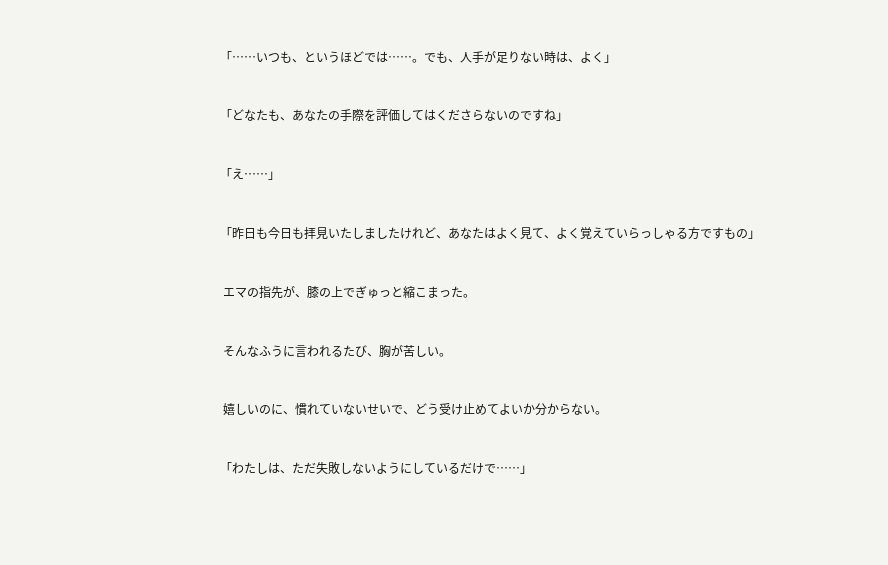「……いつも、というほどでは……。でも、人手が足りない時は、よく」


「どなたも、あなたの手際を評価してはくださらないのですね」


「え……」


「昨日も今日も拝見いたしましたけれど、あなたはよく見て、よく覚えていらっしゃる方ですもの」


 エマの指先が、膝の上でぎゅっと縮こまった。


 そんなふうに言われるたび、胸が苦しい。


 嬉しいのに、慣れていないせいで、どう受け止めてよいか分からない。


「わたしは、ただ失敗しないようにしているだけで……」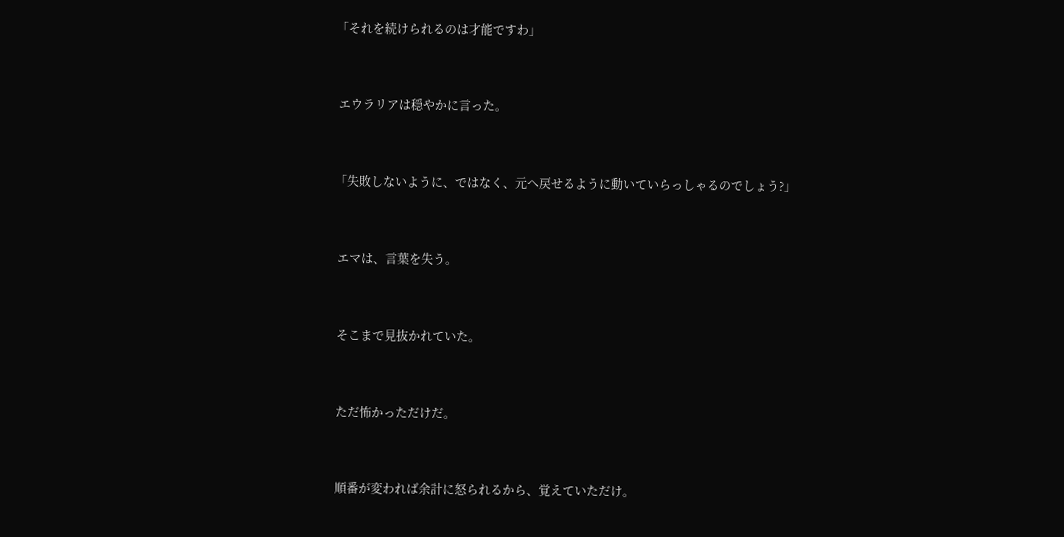「それを続けられるのは才能ですわ」


 エウラリアは穏やかに言った。


「失敗しないように、ではなく、元へ戻せるように動いていらっしゃるのでしょう?」


 エマは、言葉を失う。


 そこまで見抜かれていた。


 ただ怖かっただけだ。


 順番が変われば余計に怒られるから、覚えていただけ。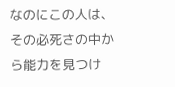なのにこの人は、その必死さの中から能力を見つけ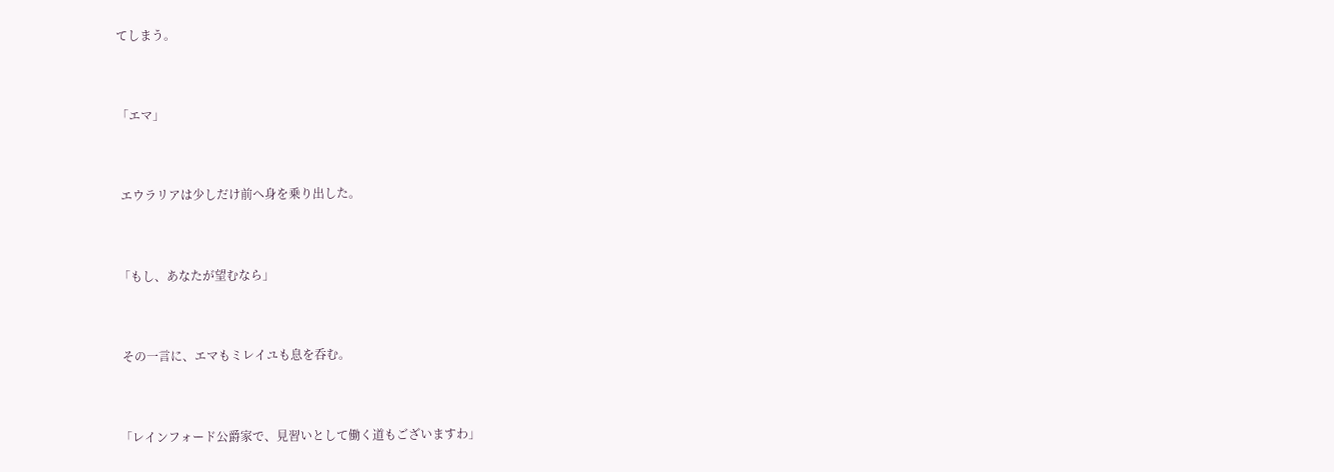てしまう。


「エマ」


 エウラリアは少しだけ前へ身を乗り出した。


「もし、あなたが望むなら」


 その一言に、エマもミレイユも息を呑む。


「レインフォード公爵家で、見習いとして働く道もございますわ」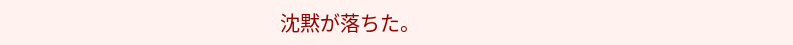沈黙が落ちた。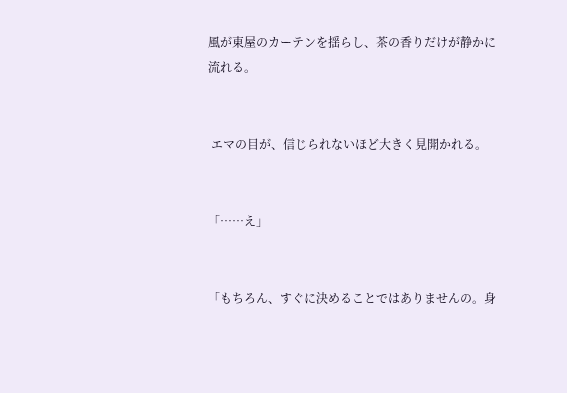風が東屋のカーテンを揺らし、茶の香りだけが静かに流れる。


 エマの目が、信じられないほど大きく見開かれる。


「……え」


「もちろん、すぐに決めることではありませんの。身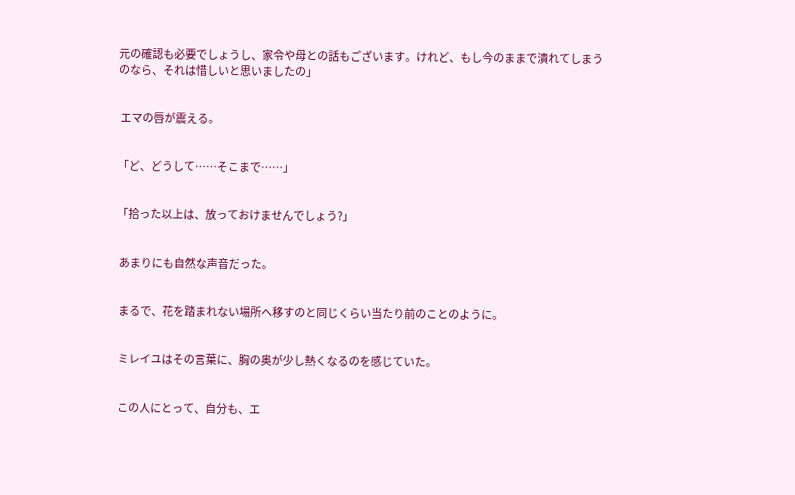元の確認も必要でしょうし、家令や母との話もございます。けれど、もし今のままで潰れてしまうのなら、それは惜しいと思いましたの」


 エマの唇が震える。


「ど、どうして……そこまで……」


「拾った以上は、放っておけませんでしょう?」


 あまりにも自然な声音だった。


 まるで、花を踏まれない場所へ移すのと同じくらい当たり前のことのように。


 ミレイユはその言葉に、胸の奥が少し熱くなるのを感じていた。


 この人にとって、自分も、エ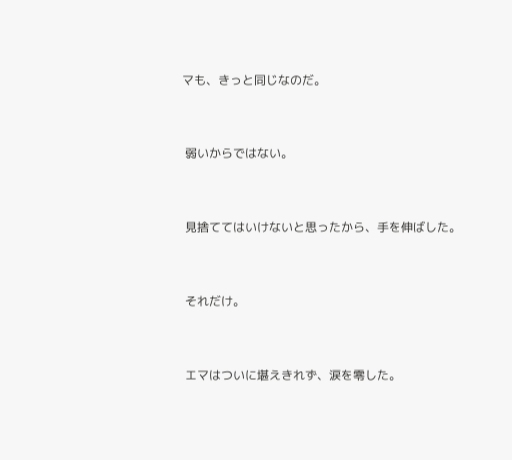マも、きっと同じなのだ。


 弱いからではない。


 見捨ててはいけないと思ったから、手を伸ばした。


 それだけ。


 エマはついに堪えきれず、涙を零した。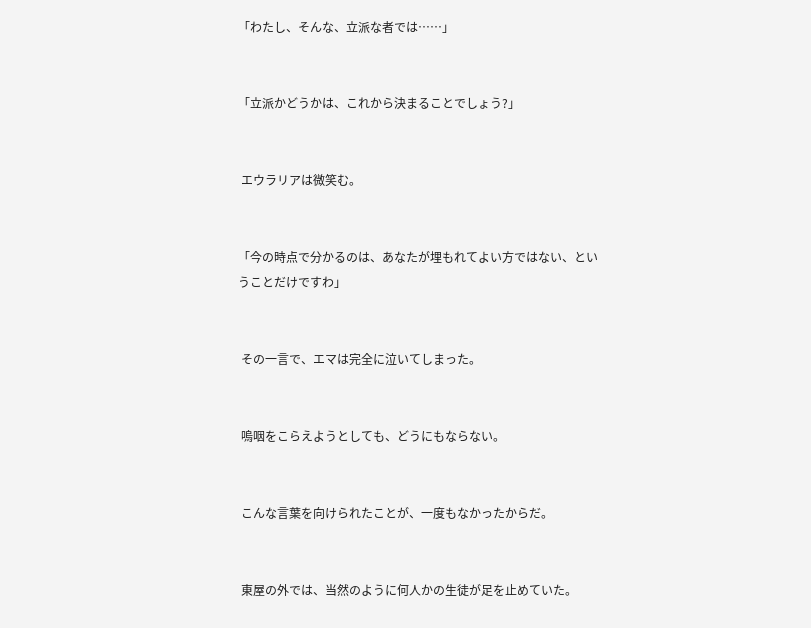「わたし、そんな、立派な者では……」


「立派かどうかは、これから決まることでしょう?」


 エウラリアは微笑む。


「今の時点で分かるのは、あなたが埋もれてよい方ではない、ということだけですわ」


 その一言で、エマは完全に泣いてしまった。


 嗚咽をこらえようとしても、どうにもならない。


 こんな言葉を向けられたことが、一度もなかったからだ。


 東屋の外では、当然のように何人かの生徒が足を止めていた。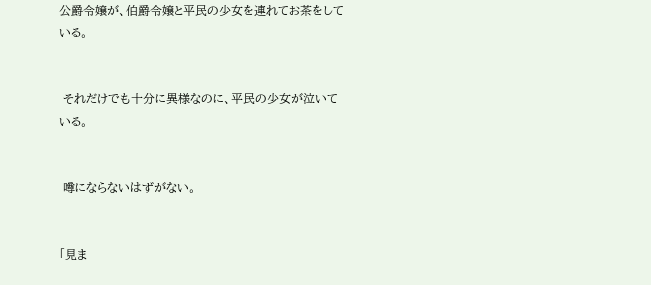公爵令嬢が、伯爵令嬢と平民の少女を連れてお茶をしている。


 それだけでも十分に異様なのに、平民の少女が泣いている。


 噂にならないはずがない。


「見ま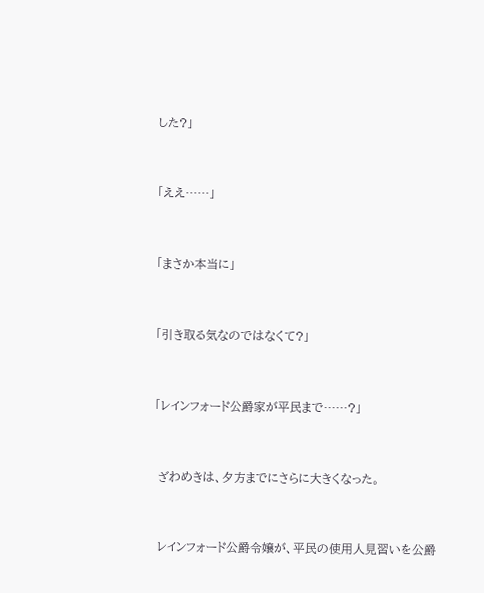した?」


「ええ……」


「まさか本当に」


「引き取る気なのではなくて?」


「レインフォード公爵家が平民まで……?」


 ざわめきは、夕方までにさらに大きくなった。


 レインフォード公爵令嬢が、平民の使用人見習いを公爵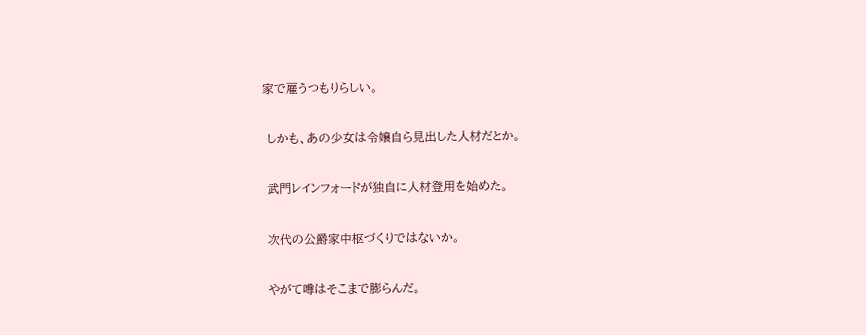家で雇うつもりらしい。


 しかも、あの少女は令嬢自ら見出した人材だとか。


 武門レインフォードが独自に人材登用を始めた。


 次代の公爵家中枢づくりではないか。


 やがて噂はそこまで膨らんだ。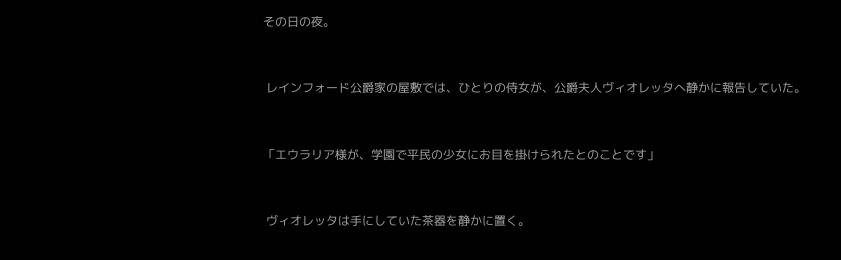その日の夜。


 レインフォード公爵家の屋敷では、ひとりの侍女が、公爵夫人ヴィオレッタへ静かに報告していた。


「エウラリア様が、学園で平民の少女にお目を掛けられたとのことです」


 ヴィオレッタは手にしていた茶器を静かに置く。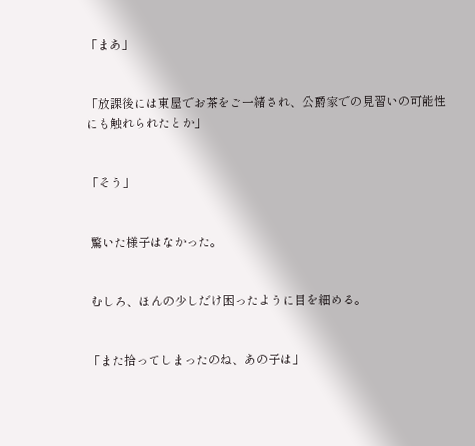「まあ」


「放課後には東屋でお茶をご一緒され、公爵家での見習いの可能性にも触れられたとか」


「そう」


 驚いた様子はなかった。


 むしろ、ほんの少しだけ困ったように目を細める。


「また拾ってしまったのね、あの子は」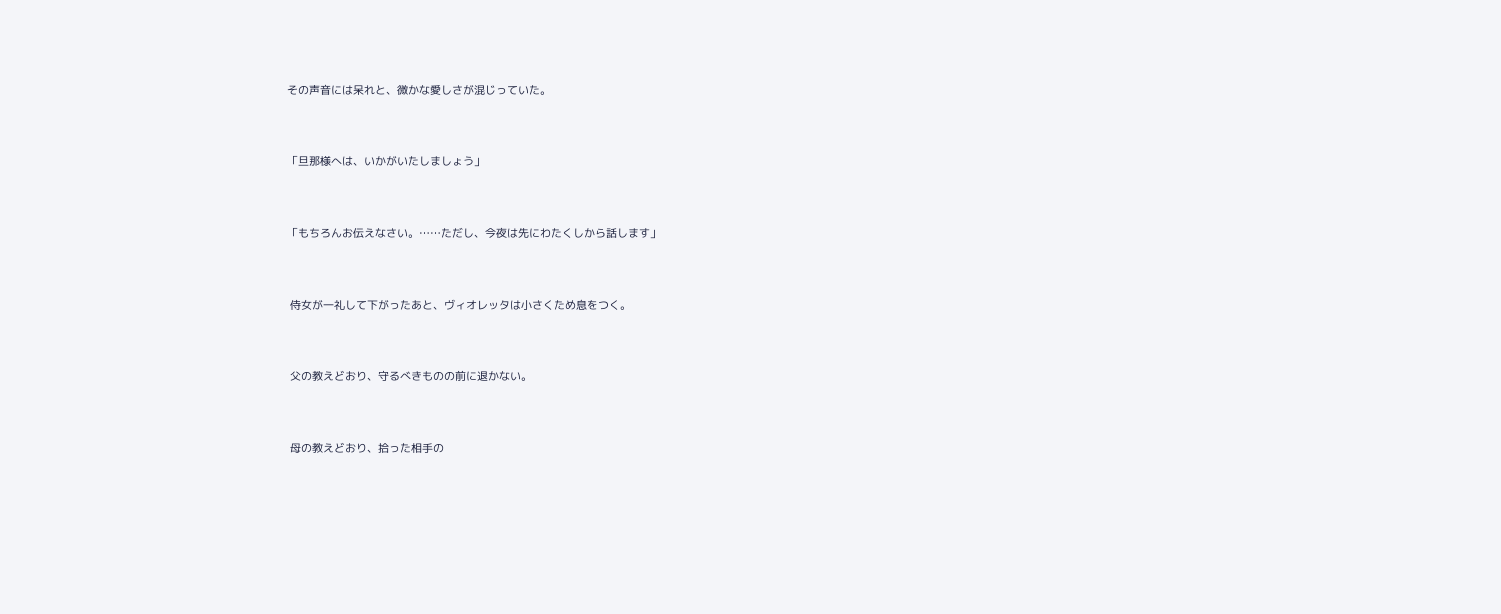その声音には呆れと、微かな愛しさが混じっていた。


「旦那様へは、いかがいたしましょう」


「もちろんお伝えなさい。……ただし、今夜は先にわたくしから話します」


 侍女が一礼して下がったあと、ヴィオレッタは小さくため息をつく。


 父の教えどおり、守るべきものの前に退かない。


 母の教えどおり、拾った相手の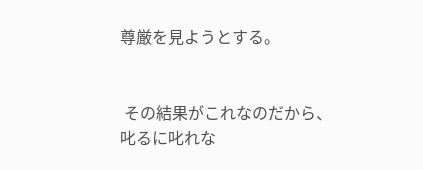尊厳を見ようとする。


 その結果がこれなのだから、叱るに叱れな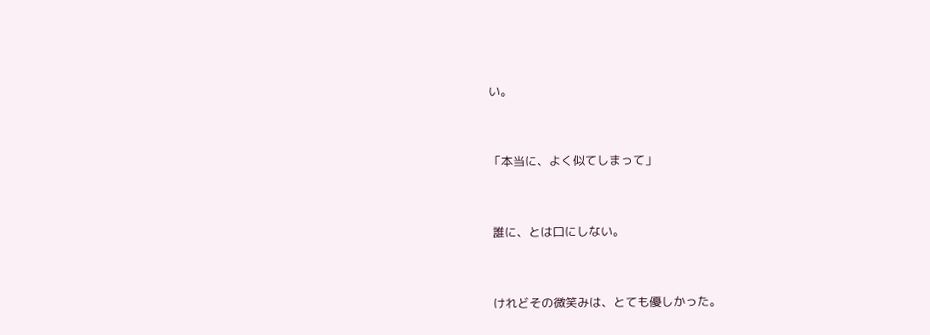い。


「本当に、よく似てしまって」


 誰に、とは口にしない。


 けれどその微笑みは、とても優しかった。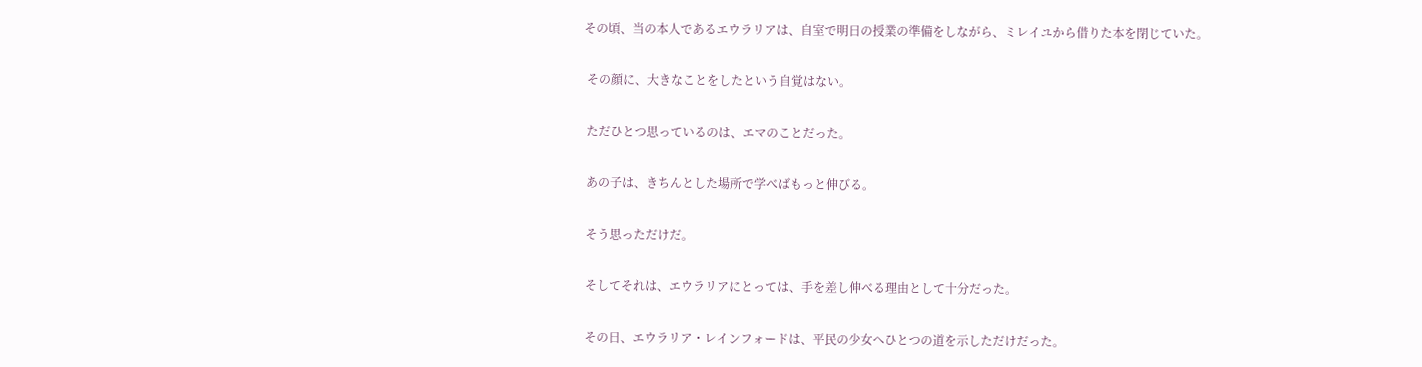その頃、当の本人であるエウラリアは、自室で明日の授業の準備をしながら、ミレイユから借りた本を閉じていた。


 その顔に、大きなことをしたという自覚はない。


 ただひとつ思っているのは、エマのことだった。


 あの子は、きちんとした場所で学べばもっと伸びる。


 そう思っただけだ。


 そしてそれは、エウラリアにとっては、手を差し伸べる理由として十分だった。


 その日、エウラリア・レインフォードは、平民の少女へひとつの道を示しただけだった。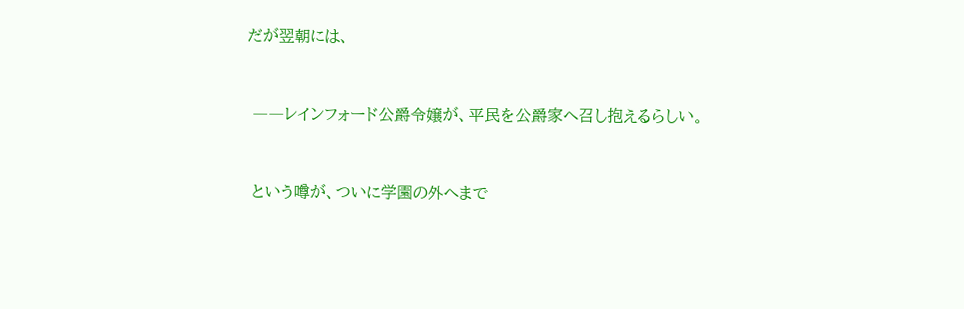だが翌朝には、


 ――レインフォード公爵令嬢が、平民を公爵家へ召し抱えるらしい。


 という噂が、ついに学園の外へまで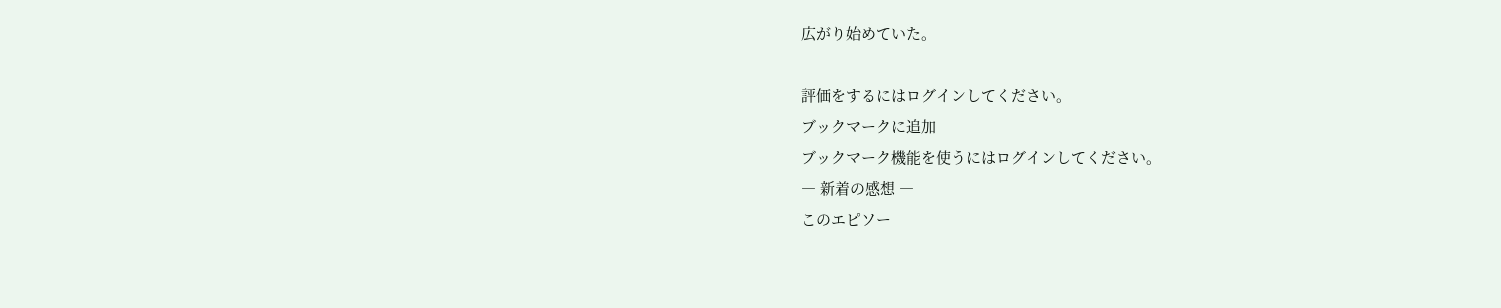広がり始めていた。

評価をするにはログインしてください。
ブックマークに追加
ブックマーク機能を使うにはログインしてください。
― 新着の感想 ―
このエピソー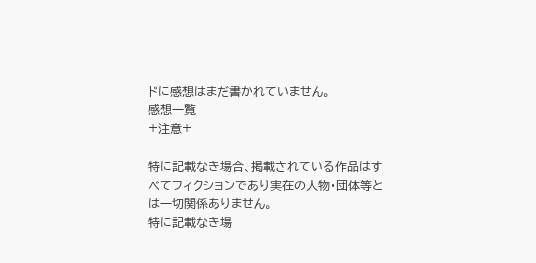ドに感想はまだ書かれていません。
感想一覧
+注意+

特に記載なき場合、掲載されている作品はすべてフィクションであり実在の人物・団体等とは一切関係ありません。
特に記載なき場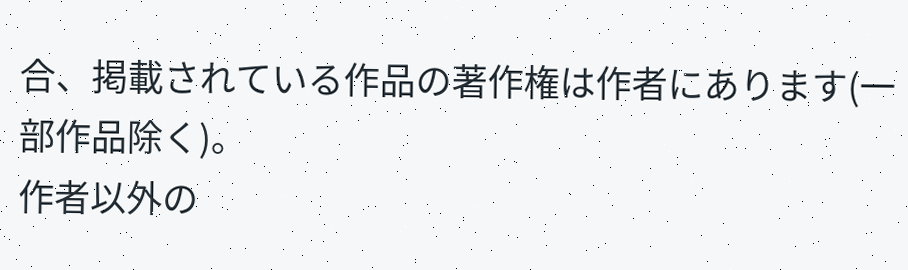合、掲載されている作品の著作権は作者にあります(一部作品除く)。
作者以外の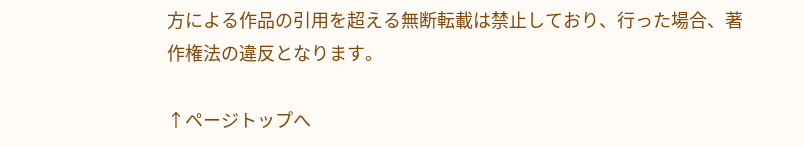方による作品の引用を超える無断転載は禁止しており、行った場合、著作権法の違反となります。

↑ページトップへ